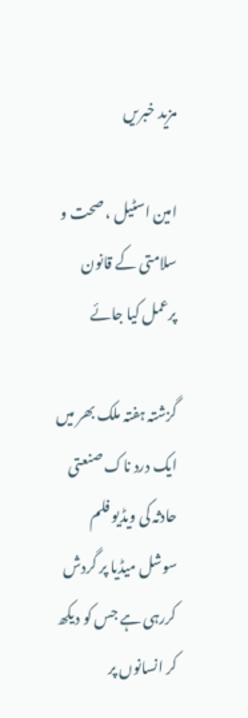مزید خبریں

امین اسٹیل ، صحت و سلامتی کے قانون پرعمل کیا جائے

گزشتہ ہفتہ ملک بھر میں ایک درد ناک صنعتی حادثہ کی ویڈیو فلم سوشل میڈیا پر گردش کررہی ہے جس کو دیکھ کر انسانوں پر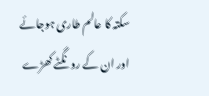سکتہ کا عالم طاری ہوجائے اور ان کے رونگٹے کھڑے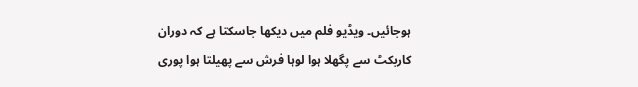ہوجائیں۔ ویڈیو فلم میں دیکھا جاسکتا ہے کہ دوران کاربکٹ سے پگھلا ہوا لوہا فرش سے پھیلتا ہوا پوری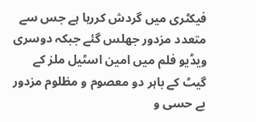فیکٹری میں گردش کررہا ہے جس سے متعدد مزدور جھلس گئے جبکہ دوسری ویڈیو فلم میں امین اسٹیل ملز کے گیٹ کے باہر دو معصوم و مظلوم مزدور بے حسی و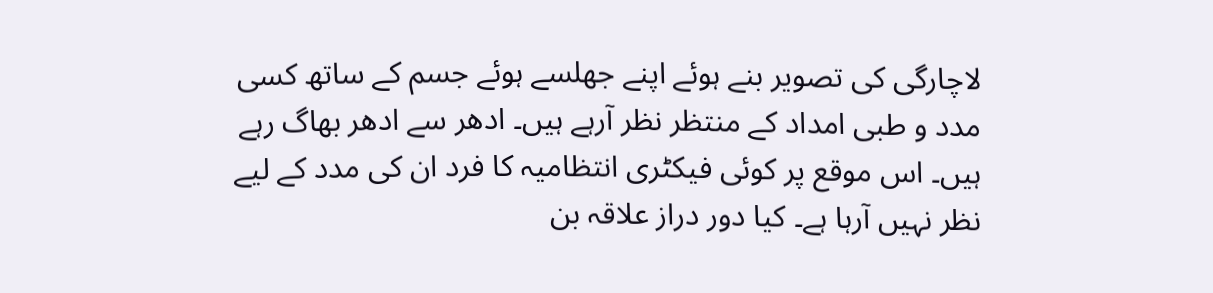لاچارگی کی تصویر بنے ہوئے اپنے جھلسے ہوئے جسم کے ساتھ کسی مدد و طبی امداد کے منتظر نظر آرہے ہیں۔ ادھر سے ادھر بھاگ رہے ہیں۔ اس موقع پر کوئی فیکٹری انتظامیہ کا فرد ان کی مدد کے لیے نظر نہیں آرہا ہے۔ کیا دور دراز علاقہ بن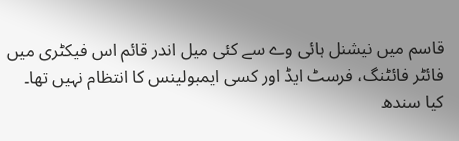قاسم میں نیشنل ہائی وے سے کئی میل اندر قائم اس فیکٹری میں فائٹر فائٹنگ، فرسٹ ایڈ اور کسی ایمبولینس کا انتظام نہیں تھا۔ کیا سندھ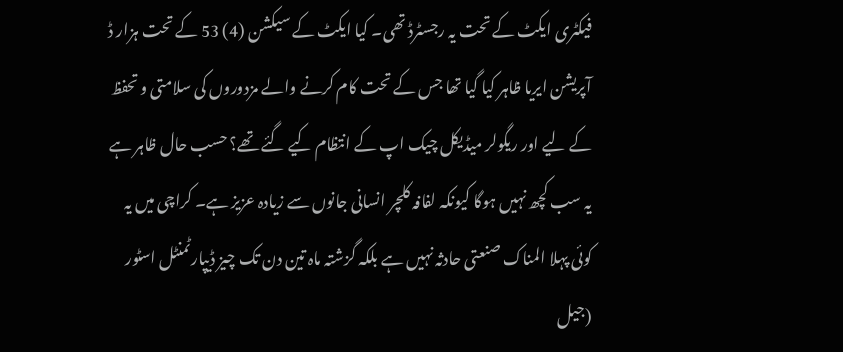فیکٹری ایکٹ کے تحت یہ رجسٹرڈ تھی۔ کیا ایکٹ کے سیکشن (4) 53 کے تحت ہزار ڈ آپریشن ایریا ظاہر کیا گیا تھا جس کے تحت کام کرنے والے مزدوروں کی سلامتی و تحفظ کے لیے اور ریگولر میڈیکل چیک اپ کے انتظام کیے گئے تھے؟ حسب حال ظاہر ہے یہ سب کچھ نہیں ہوگا کیونکہ لفافہ کلچر انسانی جانوں سے زیادہ عزیز ہے۔ کراچی میں یہ کوئی پہلا المناک صنعتی حادثہ نہیں ہے بلکہ گزشتہ ماہ تین دن تک چیز ڈیپارٹمنٹل اسٹور (جیل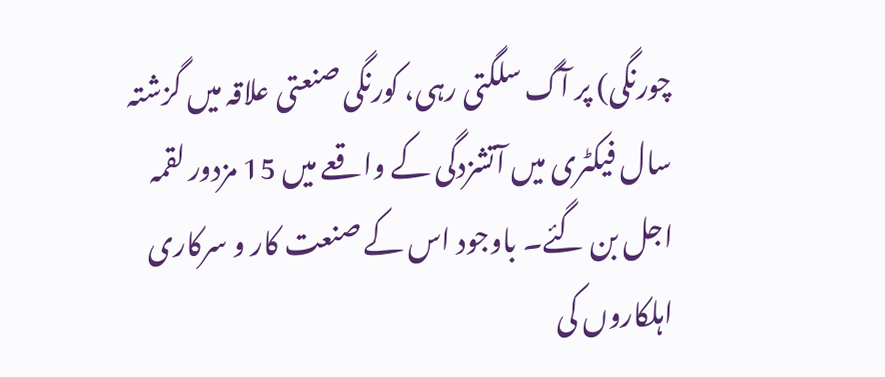چورنگی) پر آگ سلگتی رہی، کورنگی صنعتی علاقہ میں گزشتہ سال فیکٹری میں آتشزدگی کے واقعے میں 15 مزدور لقمہ اجل بن گئے۔ باوجود اس کے صنعت کار و سرکاری اہلکاروں کی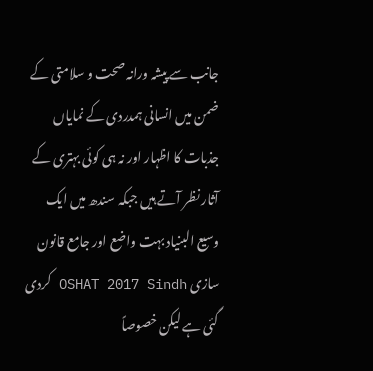جانب سے پیشہ ورانہ صحت و سلامتی کے ضمن میں انسانی ہمدردی کے نمایاں جذبات کا اظہار اور نہ ہی کوئی بہتری کے آثار نظر آتے ہیں جبکہ سندھ میں ایک وسیع البنیاد بہت واضع اور جامع قانون سازی OSHAT 2017 Sindh کردی گئی ہے لیکن خصوصاً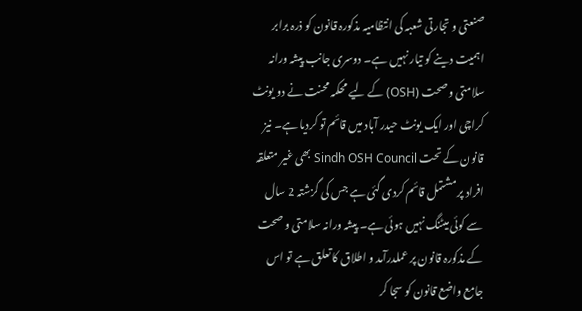صنعتی و تجارتی شعبہ کی انتظامیہ مذکورہ قانون کو ذرہ برابر اہمیت دینے کو تیار نہیں ہے۔ دوسری جانب پیشہ ورانہ سلامتی و صحت (OSH) کے لیے محکمہ محنت نے دو یونٹ کراچی اور ایک یونٹ حیدر آباد میں قائم تو کردیا ہے۔ نیز قانون کے تحت Sindh OSH Council بھی غیر متعلقہ افراد پر مشتمل قائم کردی گئی ہے جس کی گزشتہ 2 سال سے کوئی میٹنگ نہیں ہوئی ہے۔ پیشہ ورانہ سلامتی و صحت کے مذکورہ قانون پر عملدرآمد و اطلاق کا تعلق ہے تو اس جامع واضع قانون کو سجا کر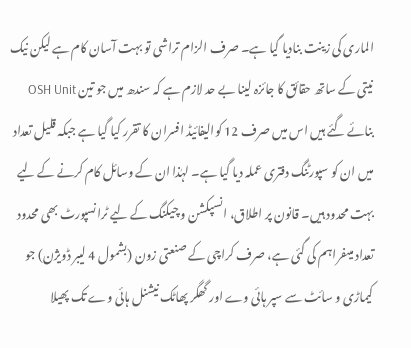الماری کی زینت بنادیا گیا ہے۔ صرف الزام تراشی تو بہت آسان کام ہے لیکن نیک نیتی کے ساتھ حقائق کا جائزہ لینا بے حد لازم ہے کہ سندھ میں جو تین OSH Unit بنائے گئے ہیں اس میں صرف 12 کوالیفائیڈ افسران کا تقرر کیا گیا ہے جبکہ قلیل تعداد میں ان کو سپورٹنگ دفتری عملہ دیا گیا ہے۔ لہٰذا ان کے وسائل کام کرنے کے لیے بہت محدود ہیں۔ قانون پر اطلاق، انسپکشن و چیکنگ کے لیے ٹرانسپورٹ بھی محدود تعداد میںفراہم کی گئی ہے، صرف کراچی کے صنعتی زون (بشمول 4 لیبر ڈویژن) جو کیماڑی و سائٹ سے سپر ہائی وے اور گھگر پھاٹک نیشنل ہائی وے تک پھیلا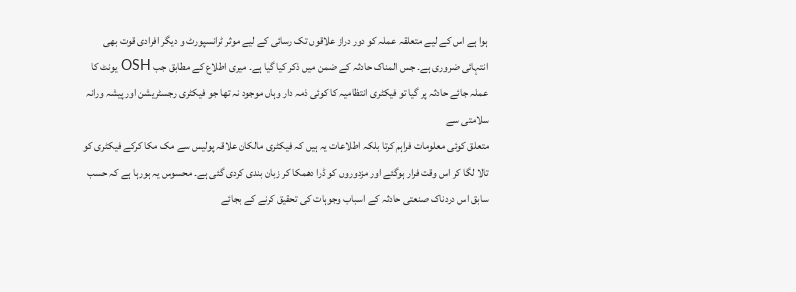ہوا ہے اس کے لیے متعلقہ عملہ کو دور دراز علاقوں تک رسائی کے لیے موثر ٹرانسپورٹ و دیگر افرادی قوت بھی انتہائی ضروری ہے۔ جس المناک حادثہ کے ضمن میں ذکر کیا گیا ہے۔ میری اطلاع کے مطابق جب OSH یونٹ کا عملہ جائے حادثہ پر گیا تو فیکٹری انتظامیہ کا کوئی ذمہ دار وہاں موجود نہ تھا جو فیکٹری رجسٹریشن اور پیشہ ورانہ سلامتی سے
متعلق کوئی معلومات فراہم کرتا بلکہ اطلاعات یہ ہیں کہ فیکٹری مالکان علاقہ پولیس سے مک مکا کرکے فیکٹری کو تالا لگا کر اس وقت فرار ہوگئے اور مزدوروں کو ڈرا دھمکا کر زبان بندی کردی گئی ہے۔ محسوس یہ ہورہا ہے کہ حسب سابق اس دردناک صنعتی حادثہ کے اسباب وجوہات کی تحقیق کرنے کے بجائے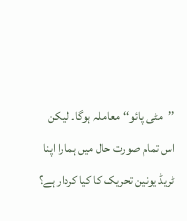’’مٹی پائو‘‘ معاملہ ہوگا۔ لیکن اس تمام صورت حال میں ہمارا اپنا ٹریڈ یونین تحریک کا کیا کردار ہے؟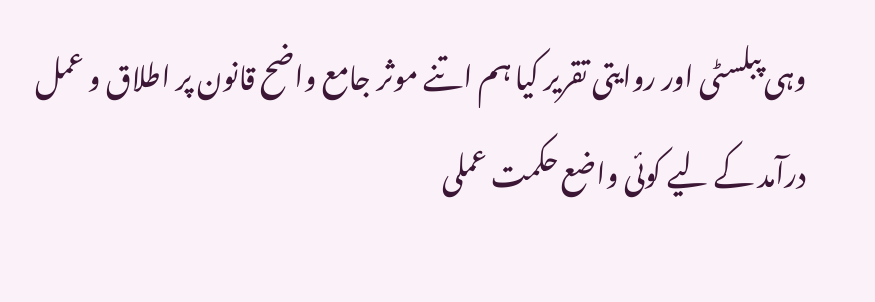وہی پبلسٹی اور روایتی تقریر کیا ہم اتنے موثر جامع واضح قانون پر اطلاق و عمل درآمد کے لیے کوئی واضع حکمت عملی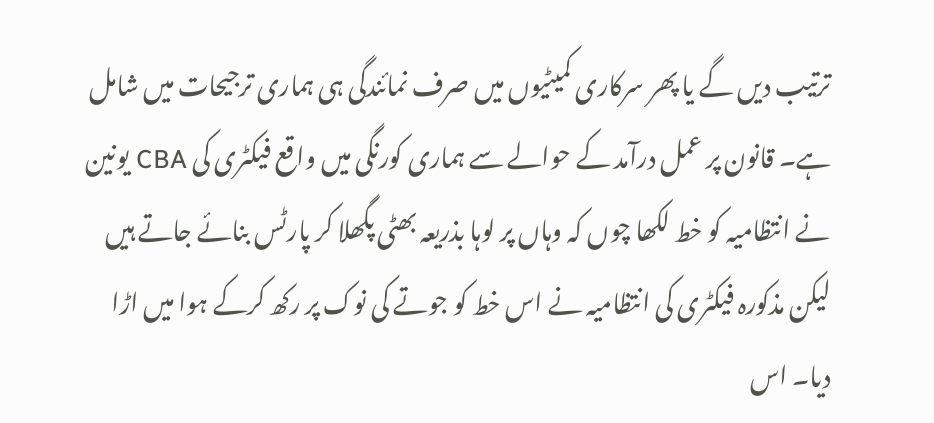ترتیب دیں گے یا پھر سرکاری کمیٹیوں میں صرف نمائندگی ہی ہماری ترجیحات میں شامل ہے۔ قانون پر عمل درآمد کے حوالے سے ہماری کورنگی میں واقع فیکٹری کی CBA یونین نے انتظامیہ کو خط لکھا چوں کہ وہاں پر لوہا بذریعہ بھٹی پگھلا کر پارٹس بنائے جاتے ہیں لیکن مذکورہ فیکٹری کی انتظامیہ نے اس خط کو جوتے کی نوک پر رکھ کرکے ہوا میں اڑا دیا۔ اس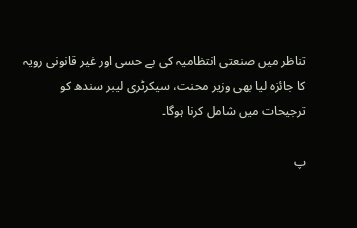تناظر میں صنعتی انتظامیہ کی بے حسی اور غیر قانونی رویہ کا جائزہ لیا بھی وزیر محنت، سیکرٹری لیبر سندھ کو ترجیحات میں شامل کرنا ہوگا۔

پ